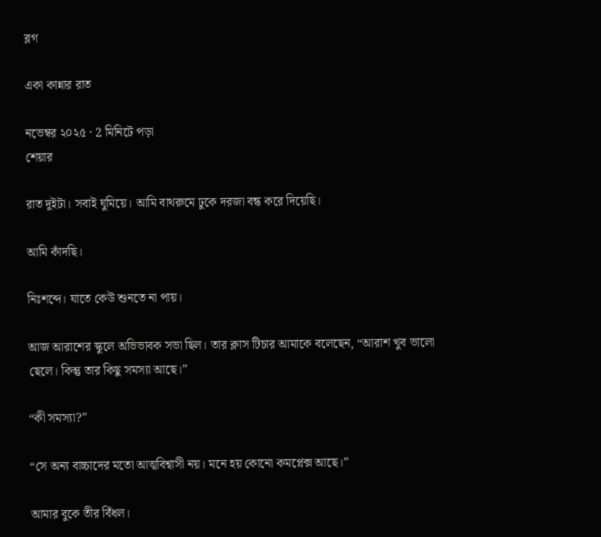ব্লগ

একা কান্নার রাত

নভেম্বর ২০২৫ · 2 মিনিটে পড়া
শেয়ার

রাত দুইটা। সবাই ঘুমিয়ে। আমি বাথরুমে ঢুকে দরজা বন্ধ করে দিয়েছি।

আমি কাঁদছি।

নিঃশব্দে। যাতে কেউ শুনতে না পায়।

আজ আরাশের স্কুলে অভিভাবক সভা ছিল। তার ক্লাস টিচার আমাকে বলেছেন, “আরাশ খুব ভালো ছেলে। কিন্তু তার কিছু সমস্যা আছে।”

“কী সমস্যা?”

“সে অন্য বাচ্চাদের মতো আত্মবিশ্বাসী নয়। মনে হয় কোনো কমপ্লেক্স আছে।”

আমার বুকে তীর বিঁধল।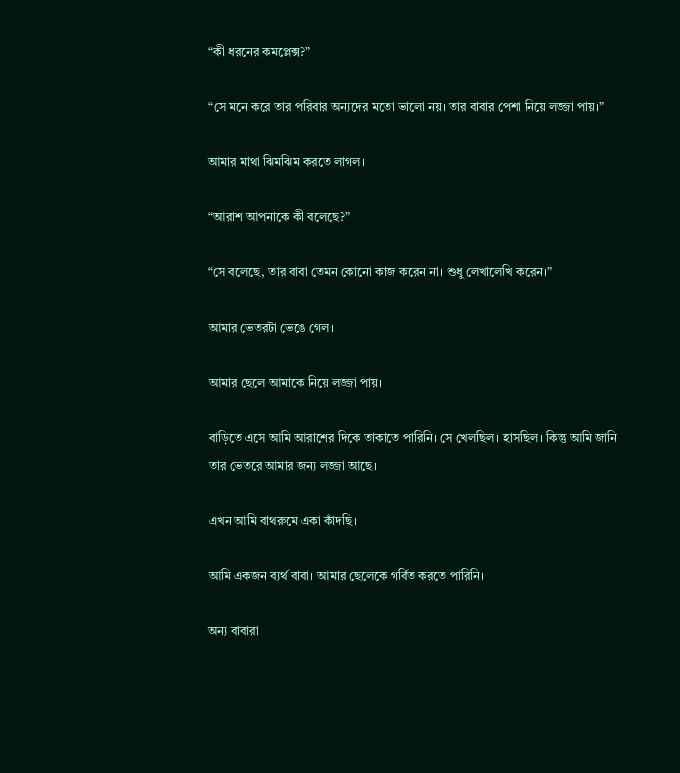“কী ধরনের কমপ্লেক্স?”

“সে মনে করে তার পরিবার অন্যদের মতো ভালো নয়। তার বাবার পেশা নিয়ে লজ্জা পায়।”

আমার মাথা ঝিমঝিম করতে লাগল।

“আরাশ আপনাকে কী বলেছে?”

“সে বলেছে, তার বাবা তেমন কোনো কাজ করেন না। শুধু লেখালেখি করেন।”

আমার ভেতরটা ভেঙে গেল।

আমার ছেলে আমাকে নিয়ে লজ্জা পায়।

বাড়িতে এসে আমি আরাশের দিকে তাকাতে পারিনি। সে খেলছিল। হাসছিল। কিন্তু আমি জানি তার ভেতরে আমার জন্য লজ্জা আছে।

এখন আমি বাথরুমে একা কাঁদছি।

আমি একজন ব্যর্থ বাবা। আমার ছেলেকে গর্বিত করতে পারিনি।

অন্য বাবারা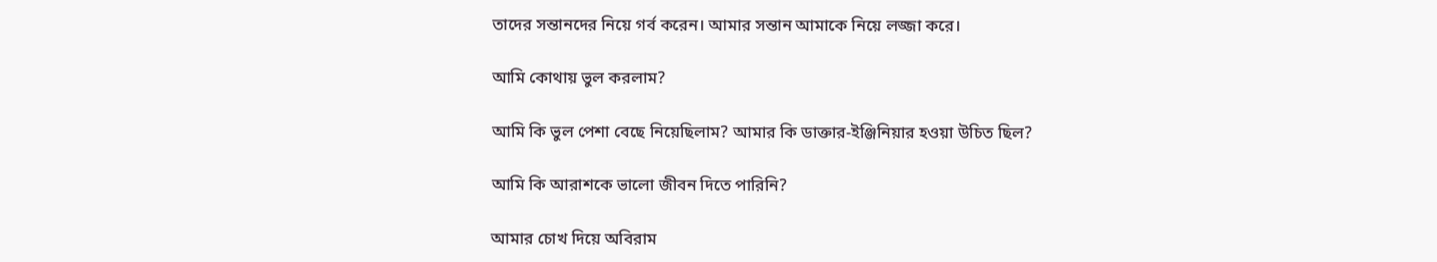তাদের সন্তানদের নিয়ে গর্ব করেন। আমার সন্তান আমাকে নিয়ে লজ্জা করে।

আমি কোথায় ভুল করলাম?

আমি কি ভুল পেশা বেছে নিয়েছিলাম? আমার কি ডাক্তার-ইঞ্জিনিয়ার হওয়া উচিত ছিল?

আমি কি আরাশকে ভালো জীবন দিতে পারিনি?

আমার চোখ দিয়ে অবিরাম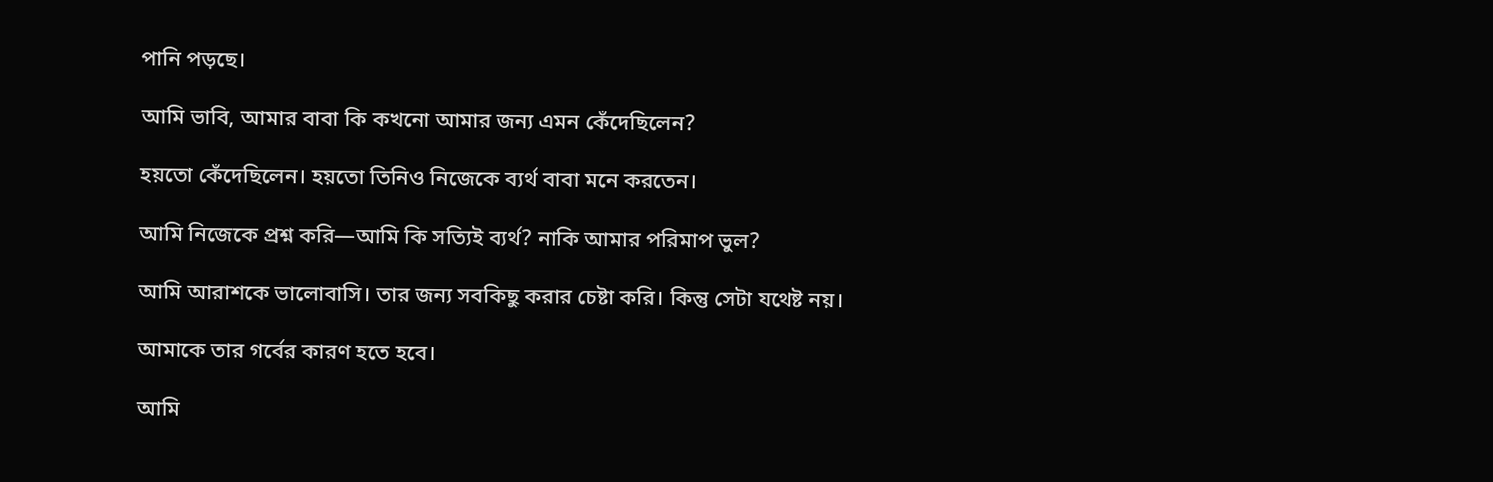পানি পড়ছে।

আমি ভাবি, আমার বাবা কি কখনো আমার জন্য এমন কেঁদেছিলেন?

হয়তো কেঁদেছিলেন। হয়তো তিনিও নিজেকে ব্যর্থ বাবা মনে করতেন।

আমি নিজেকে প্রশ্ন করি—আমি কি সত্যিই ব্যর্থ? নাকি আমার পরিমাপ ভুল?

আমি আরাশকে ভালোবাসি। তার জন্য সবকিছু করার চেষ্টা করি। কিন্তু সেটা যথেষ্ট নয়।

আমাকে তার গর্বের কারণ হতে হবে।

আমি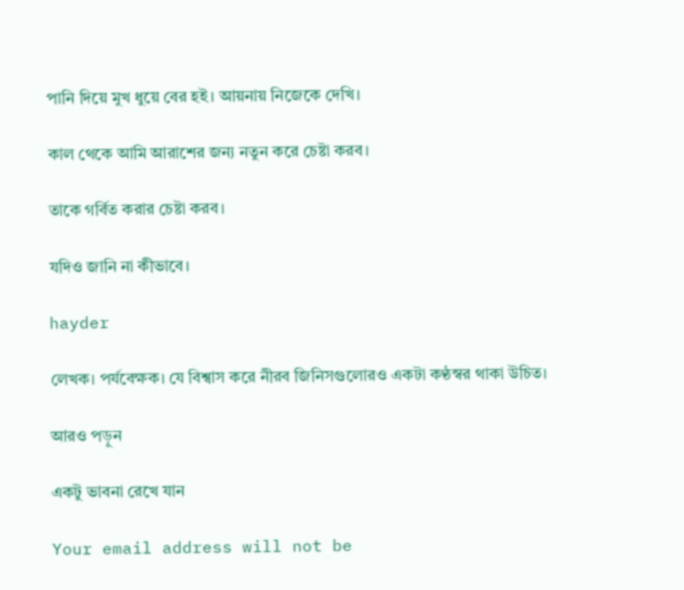পানি দিয়ে মুখ ধুয়ে বের হই। আয়নায় নিজেকে দেখি।

কাল থেকে আমি আরাশের জন্য নতুন করে চেষ্টা করব।

তাকে গর্বিত করার চেষ্টা করব।

যদিও জানি না কীভাবে।

hayder

লেখক। পর্যবেক্ষক। যে বিশ্বাস করে নীরব জিনিসগুলোরও একটা কণ্ঠস্বর থাকা উচিত।

আরও পড়ুন

একটু ভাবনা রেখে যান

Your email address will not be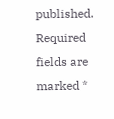published. Required fields are marked *